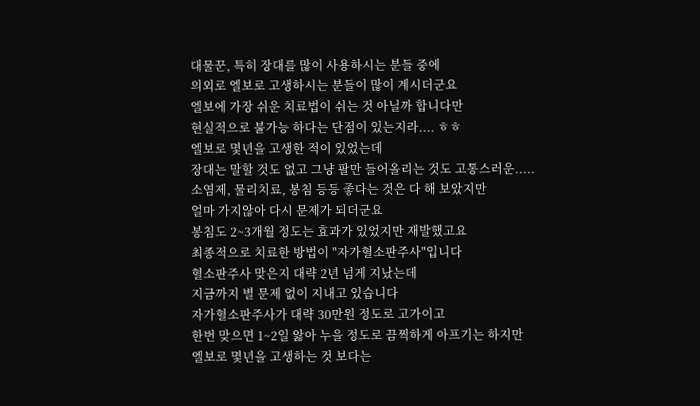대물꾼, 특히 장대를 많이 사용하시는 분들 중에
의외로 엘보로 고생하시는 분들이 많이 계시더군요
엘보에 가장 쉬운 치료법이 쉬는 것 아닐까 합니다만
현실적으로 불가능 하다는 단점이 있는지라.... ㅎㅎ
엘보로 몇년을 고생한 적이 있었는데
장대는 말할 것도 없고 그냥 팔만 들어올리는 것도 고통스러운.....
소염제, 물리치료, 봉침 등등 좋다는 것은 다 해 보았지만
얼마 가지않아 다시 문제가 되더군요
봉침도 2~3개월 정도는 효과가 있었지만 재발했고요
최종적으로 치료한 방법이 "자가혈소판주사"입니다
혈소판주사 맞은지 대략 2년 넘게 지났는데
지금까지 별 문제 없이 지내고 있습니다
자가혈소판주사가 대략 30만원 정도로 고가이고
한번 맞으면 1~2일 앓아 누을 정도로 끔찍하게 아프기는 하지만
엘보로 몇년을 고생하는 것 보다는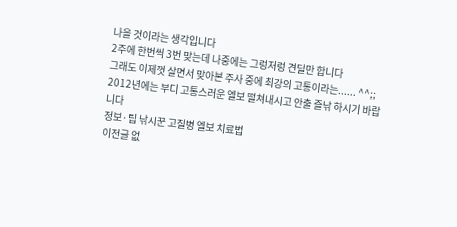나을 것이라는 생각입니다
2주에 한번씩 3번 맞는데 나중에는 그렁저렁 견딜만 합니다
그래도 이제껏 살면서 맞아본 주사 중에 최강의 고통이라는...... ^^;;
2012년에는 부디 고통스러운 엘보 떨쳐내시고 안출 즐낚 하시기 바랍니다
정보·팁 낚시꾼 고질병 엘보 치료법
이전글 없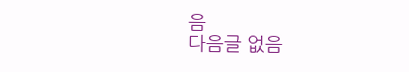음
다음글 없음